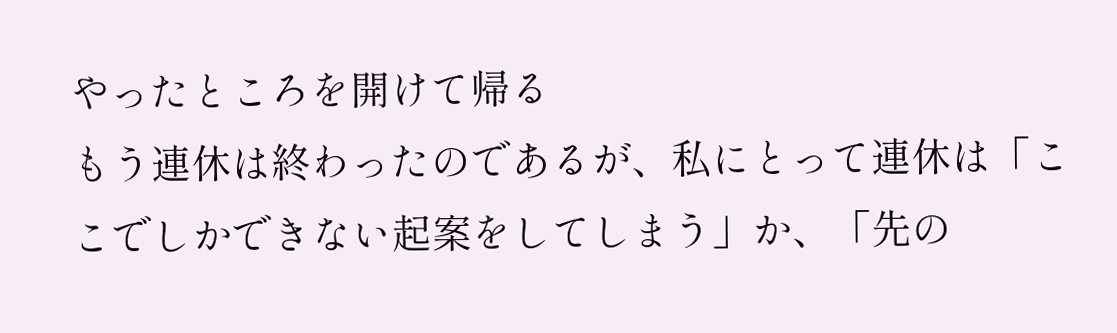やったところを開けて帰る
もう連休は終わったのであるが、私にとって連休は「ここでしかできない起案をしてしまう」か、「先の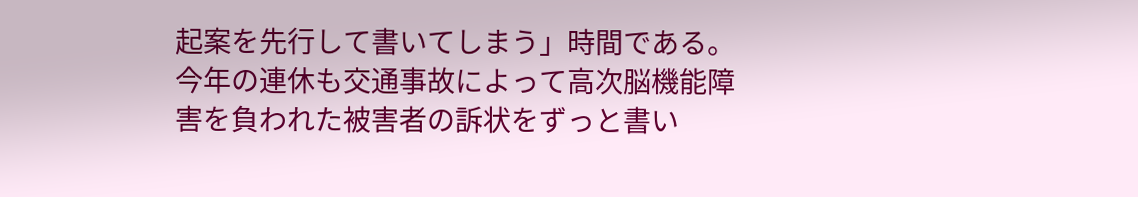起案を先行して書いてしまう」時間である。
今年の連休も交通事故によって高次脳機能障害を負われた被害者の訴状をずっと書い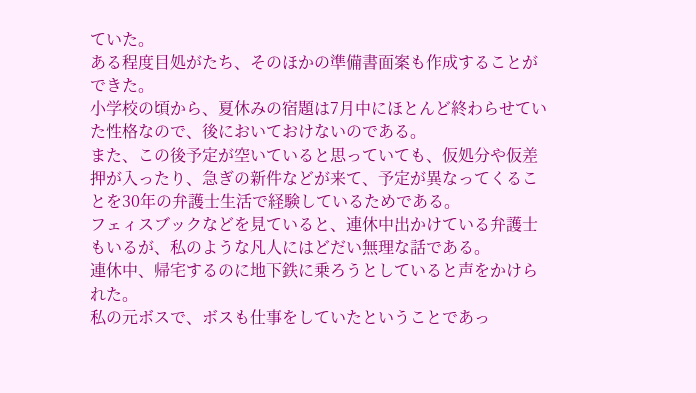ていた。
ある程度目処がたち、そのほかの準備書面案も作成することができた。
小学校の頃から、夏休みの宿題は7月中にほとんど終わらせていた性格なので、後においておけないのである。
また、この後予定が空いていると思っていても、仮処分や仮差押が入ったり、急ぎの新件などが来て、予定が異なってくることを30年の弁護士生活で経験しているためである。
フェィスブックなどを見ていると、連休中出かけている弁護士もいるが、私のような凡人にはどだい無理な話である。
連休中、帰宅するのに地下鉄に乗ろうとしていると声をかけられた。
私の元ボスで、ボスも仕事をしていたということであっ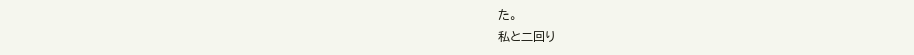た。
私と二回り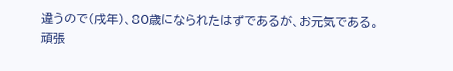違うので(戌年)、80歳になられたはずであるが、お元気である。
頑張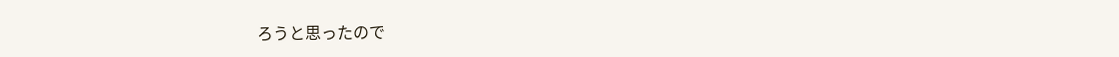ろうと思ったので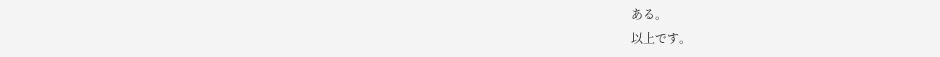ある。
以上です。